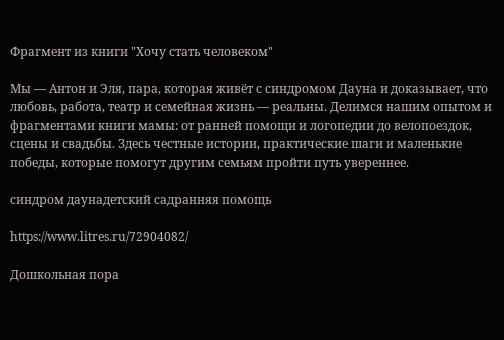Фрагмент из книги "Хочу стать человеком"

Мы — Антон и Эля, пара, которая живёт с синдромом Дауна и доказывает, что любовь, работа, театр и семейная жизнь — реальны. Делимся нашим опытом и фрагментами книги мамы: от ранней помощи и логопедии до велопоездок, сцены и свадьбы. Здесь честные истории, практические шаги и маленькие победы, которые помогут другим семьям пройти путь увереннее.

синдром даунадетский садранняя помощь

https://www.litres.ru/72904082/

Дошкольная пора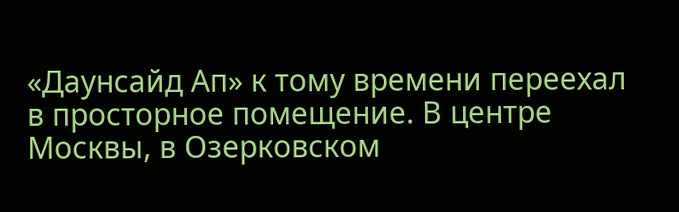«Даунсайд Ап» к тому времени переехал в просторное помещение. В центре Москвы, в Озерковском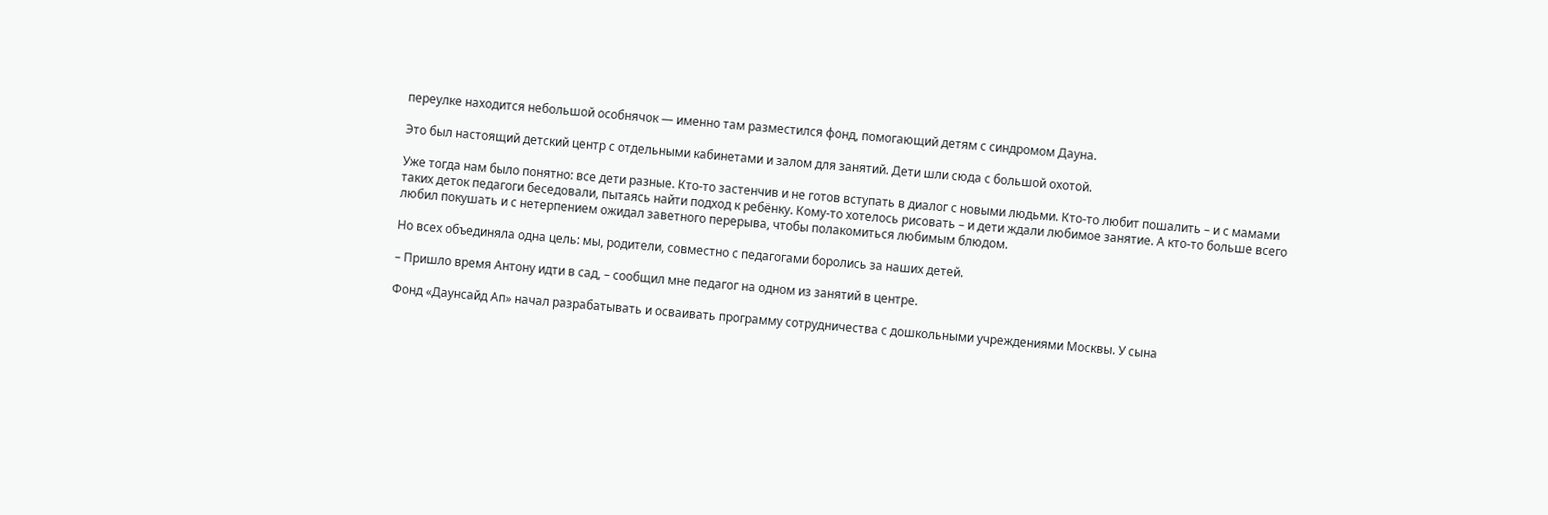переулке находится небольшой особнячок — именно там разместился фонд, помогающий детям с синдромом Дауна.

Это был настоящий детский центр с отдельными кабинетами и залом для занятий. Дети шли сюда с большой охотой.

Уже тогда нам было понятно: все дети разные. Кто-то застенчив и не готов вступать в диалог с новыми людьми. Кто-то любит пошалить – и с мамами таких деток педагоги беседовали, пытаясь найти подход к ребёнку. Кому-то хотелось рисовать – и дети ждали любимое занятие. А кто-то больше всего любил покушать и с нетерпением ожидал заветного перерыва, чтобы полакомиться любимым блюдом.

Но всех объединяла одна цель: мы, родители, совместно с педагогами боролись за наших детей.

– Пришло время Антону идти в сад, – сообщил мне педагог на одном из занятий в центре.

Фонд «Даунсайд Ап» начал разрабатывать и осваивать программу сотрудничества с дошкольными учреждениями Москвы. У сына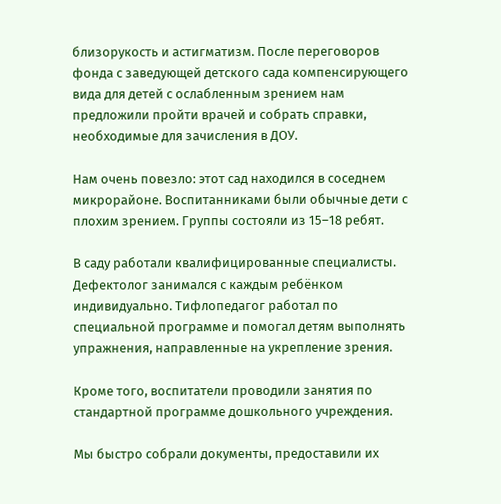близорукость и астигматизм. После переговоров фонда с заведующей детского сада компенсирующего вида для детей с ослабленным зрением нам предложили пройти врачей и собрать справки, необходимые для зачисления в ДОУ.

Нам очень повезло: этот сад находился в соседнем микрорайоне. Воспитанниками были обычные дети с плохим зрением. Группы состояли из 15–18 ребят.

В саду работали квалифицированные специалисты. Дефектолог занимался с каждым ребёнком индивидуально. Тифлопедагог работал по специальной программе и помогал детям выполнять упражнения, направленные на укрепление зрения.

Кроме того, воспитатели проводили занятия по стандартной программе дошкольного учреждения.

Мы быстро собрали документы, предоставили их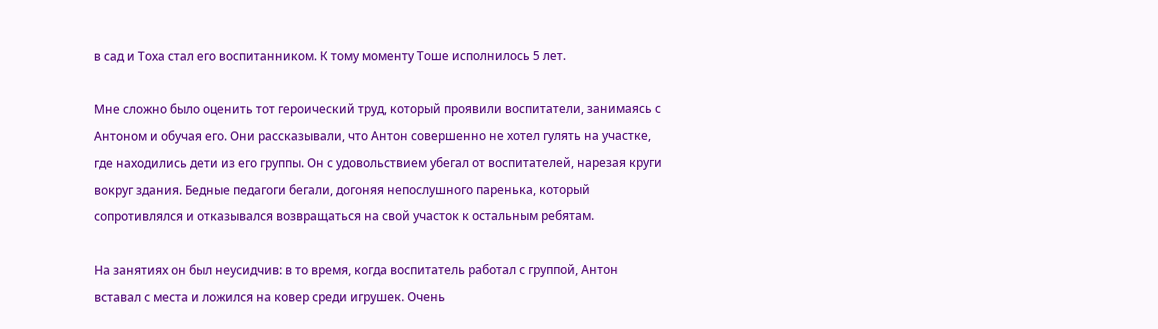в сад и Тоха стал его воспитанником. К тому моменту Тоше исполнилось 5 лет.

Мне сложно было оценить тот героический труд, который проявили воспитатели, занимаясь с Антоном и обучая его. Они рассказывали, что Антон совершенно не хотел гулять на участке, где находились дети из его группы. Он с удовольствием убегал от воспитателей, нарезая круги вокруг здания. Бедные педагоги бегали, догоняя непослушного паренька, который сопротивлялся и отказывался возвращаться на свой участок к остальным ребятам.

На занятиях он был неусидчив: в то время, когда воспитатель работал с группой, Антон вставал с места и ложился на ковер среди игрушек. Очень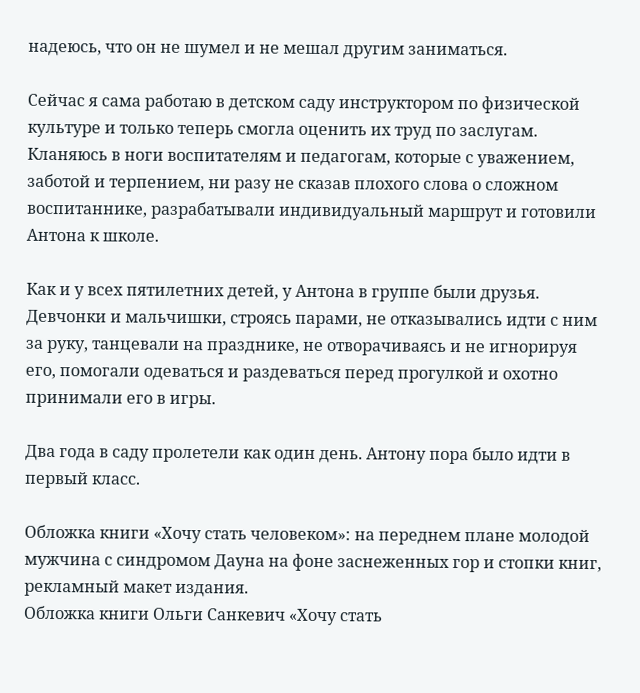надеюсь, что он не шумел и не мешал другим заниматься.

Сейчас я сама работаю в детском саду инструктором по физической культуре и только теперь смогла оценить их труд по заслугам. Кланяюсь в ноги воспитателям и педагогам, которые с уважением, заботой и терпением, ни разу не сказав плохого слова о сложном воспитаннике, разрабатывали индивидуальный маршрут и готовили Антона к школе.

Как и у всех пятилетних детей, у Антона в группе были друзья. Девчонки и мальчишки, строясь парами, не отказывались идти с ним за руку, танцевали на празднике, не отворачиваясь и не игнорируя его, помогали одеваться и раздеваться перед прогулкой и охотно принимали его в игры.

Два года в саду пролетели как один день. Антону пора было идти в первый класс.

Обложка книги «Хочу стать человеком»: на переднем плане молодой мужчина с синдромом Дауна на фоне заснеженных гор и стопки книг, рекламный макет издания.
Обложка книги Ольги Санкевич «Хочу стать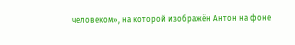человеком», на которой изображён Антон на фоне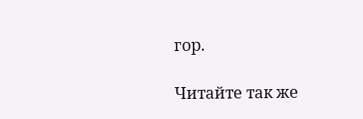гор.

Читайте так же